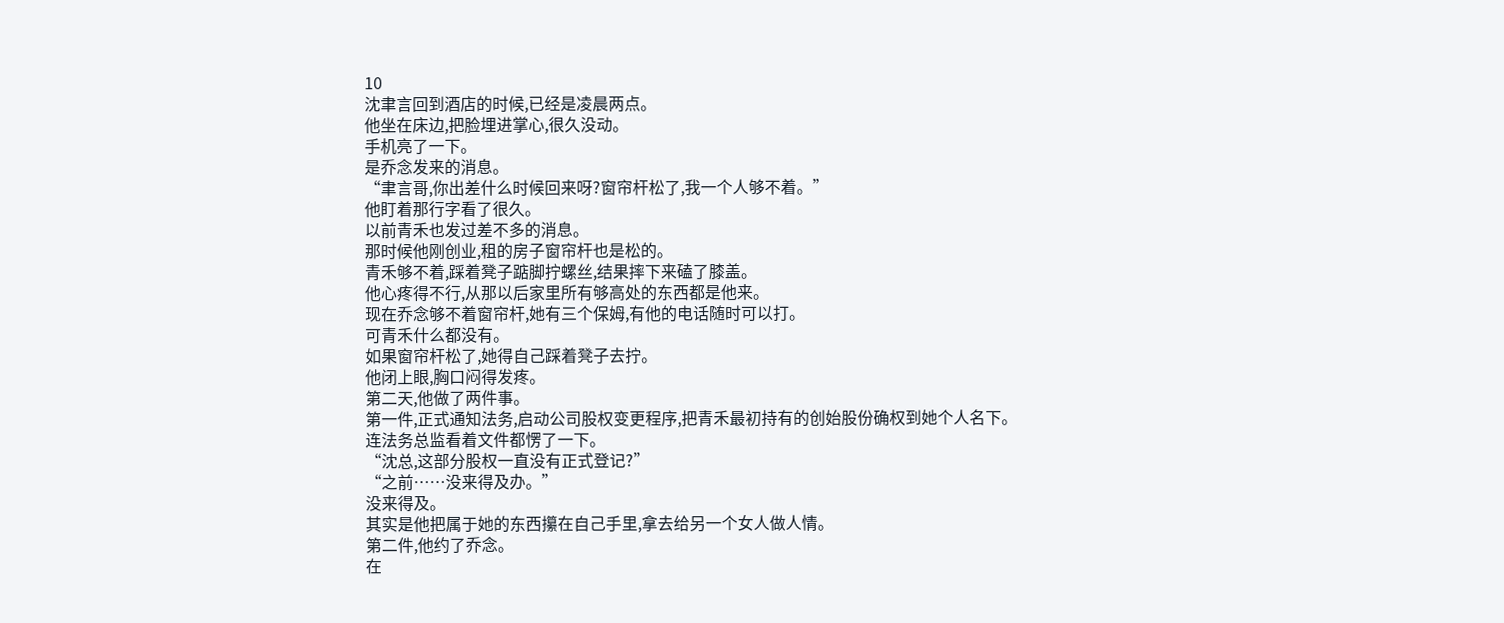10
沈聿言回到酒店的时候,已经是凌晨两点。
他坐在床边,把脸埋进掌心,很久没动。
手机亮了一下。
是乔念发来的消息。
“聿言哥,你出差什么时候回来呀?窗帘杆松了,我一个人够不着。”
他盯着那行字看了很久。
以前青禾也发过差不多的消息。
那时候他刚创业,租的房子窗帘杆也是松的。
青禾够不着,踩着凳子踮脚拧螺丝,结果摔下来磕了膝盖。
他心疼得不行,从那以后家里所有够高处的东西都是他来。
现在乔念够不着窗帘杆,她有三个保姆,有他的电话随时可以打。
可青禾什么都没有。
如果窗帘杆松了,她得自己踩着凳子去拧。
他闭上眼,胸口闷得发疼。
第二天,他做了两件事。
第一件,正式通知法务,启动公司股权变更程序,把青禾最初持有的创始股份确权到她个人名下。
连法务总监看着文件都愣了一下。
“沈总,这部分股权一直没有正式登记?”
“之前……没来得及办。”
没来得及。
其实是他把属于她的东西攥在自己手里,拿去给另一个女人做人情。
第二件,他约了乔念。
在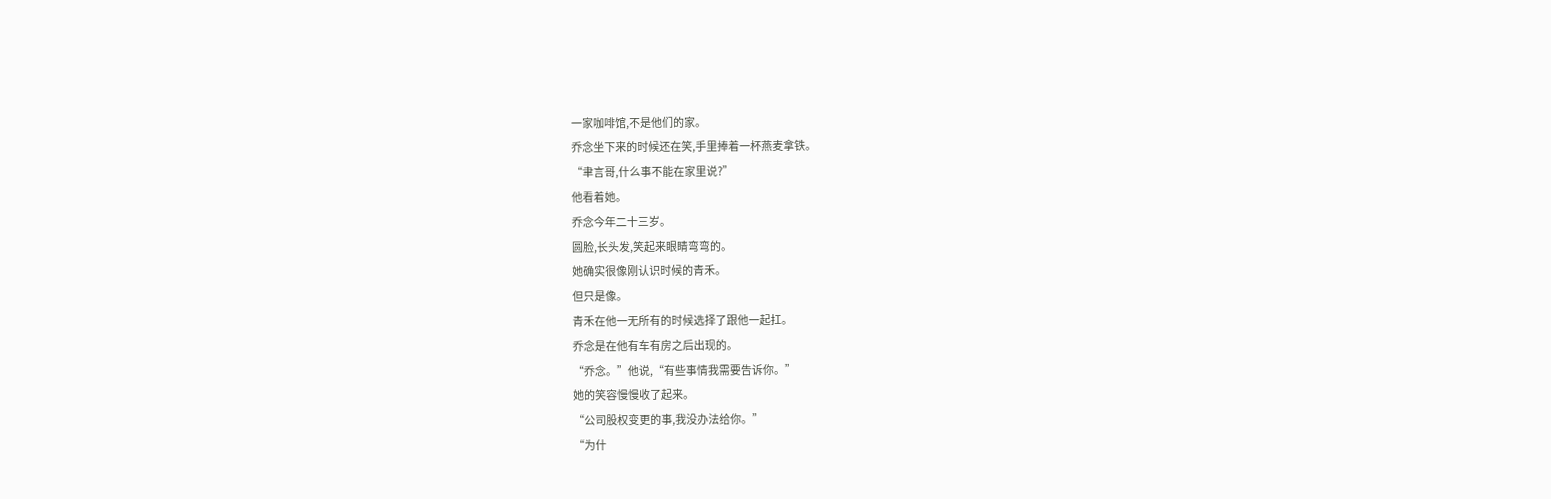一家咖啡馆,不是他们的家。
乔念坐下来的时候还在笑,手里捧着一杯燕麦拿铁。
“聿言哥,什么事不能在家里说?”
他看着她。
乔念今年二十三岁。
圆脸,长头发,笑起来眼睛弯弯的。
她确实很像刚认识时候的青禾。
但只是像。
青禾在他一无所有的时候选择了跟他一起扛。
乔念是在他有车有房之后出现的。
“乔念。”他说,“有些事情我需要告诉你。”
她的笑容慢慢收了起来。
“公司股权变更的事,我没办法给你。”
“为什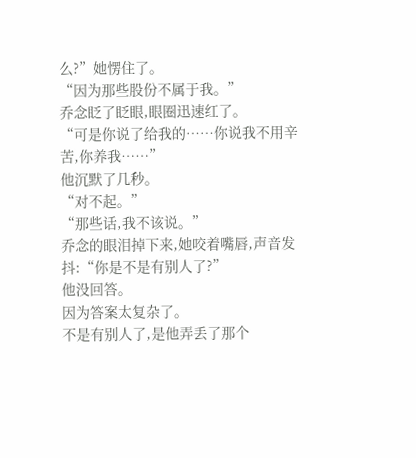么?”她愣住了。
“因为那些股份不属于我。”
乔念眨了眨眼,眼圈迅速红了。
“可是你说了给我的……你说我不用辛苦,你养我……”
他沉默了几秒。
“对不起。”
“那些话,我不该说。”
乔念的眼泪掉下来,她咬着嘴唇,声音发抖:“你是不是有别人了?”
他没回答。
因为答案太复杂了。
不是有别人了,是他弄丢了那个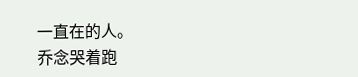一直在的人。
乔念哭着跑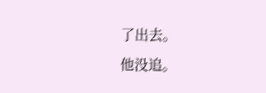了出去。
他没追。